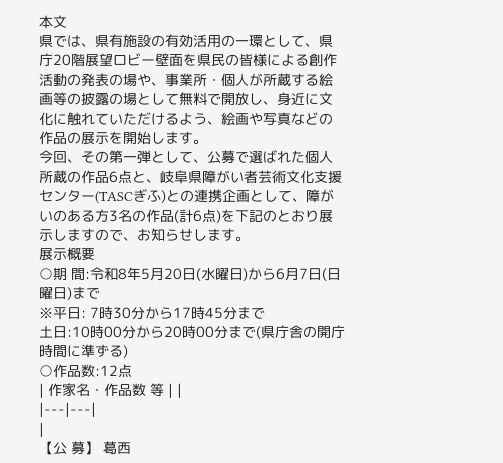本文
県では、県有施設の有効活用の一環として、県庁20階展望ロビー壁面を県民の皆様による創作活動の発表の場や、事業所・個人が所蔵する絵画等の披露の場として無料で開放し、身近に文化に触れていただけるよう、絵画や写真などの作品の展示を開始します。
今回、その第一弾として、公募で選ばれた個人所蔵の作品6点と、岐阜県障がい者芸術文化支援センター(TASCぎふ)との連携企画として、障がいのある方3名の作品(計6点)を下記のとおり展示しますので、お知らせします。
展示概要
○期 間:令和8年5月20日(水曜日)から6月7日(日曜日)まで
※平日: 7時30分から17時45分まで
土日:10時00分から20時00分まで(県庁舎の開庁時間に準ずる)
○作品数:12点
| 作家名・作品数 等 | |
|---|---|
|
【公 募】 葛西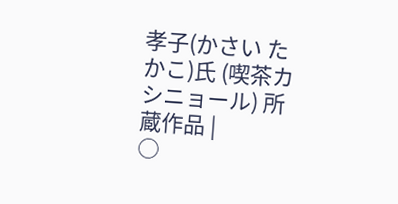孝子(かさい たかこ)氏 (喫茶カシニョール) 所蔵作品 |
○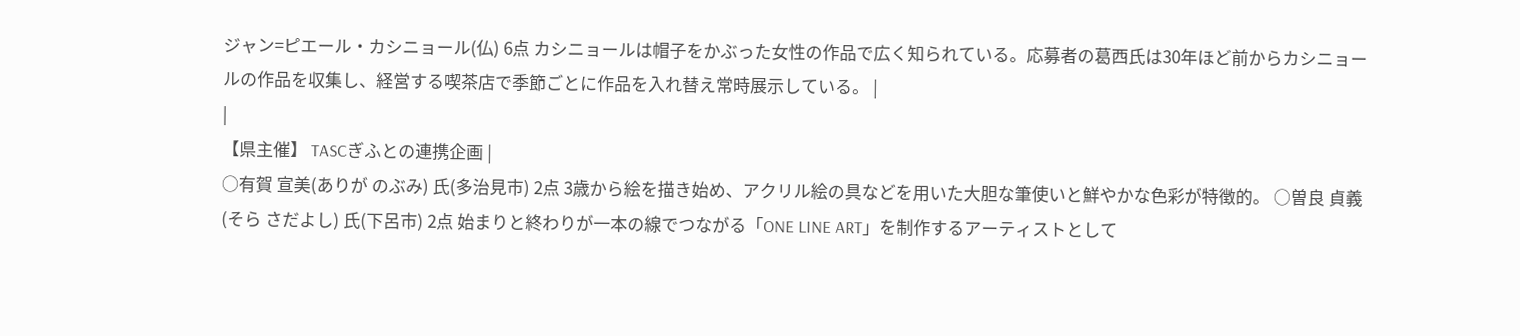ジャン=ピエール・カシニョール(仏) 6点 カシニョールは帽子をかぶった女性の作品で広く知られている。応募者の葛西氏は30年ほど前からカシニョールの作品を収集し、経営する喫茶店で季節ごとに作品を入れ替え常時展示している。 |
|
【県主催】 TASCぎふとの連携企画 |
○有賀 宣美(ありが のぶみ) 氏(多治見市) 2点 3歳から絵を描き始め、アクリル絵の具などを用いた大胆な筆使いと鮮やかな色彩が特徴的。 ○曽良 貞義(そら さだよし) 氏(下呂市) 2点 始まりと終わりが一本の線でつながる「ONE LINE ART」を制作するアーティストとして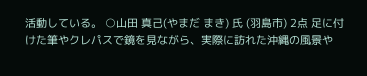活動している。 ○山田 真己(やまだ まき) 氏 (羽島市) 2点 足に付けた筆やクレパスで鏡を見ながら、実際に訪れた沖縄の風景や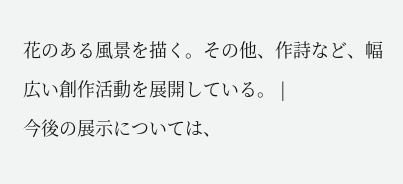花のある風景を描く。その他、作詩など、幅広い創作活動を展開している。 |
今後の展示については、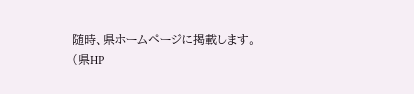随時、県ホームページに掲載します。
(県HP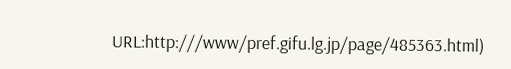URL:http:///www/pref.gifu.lg.jp/page/485363.html)